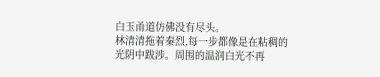白玉甬道仿佛没有尽头。
林清清拖着秦烈,每一步都像是在粘稠的光阴中跋涉。周围的温润白光不再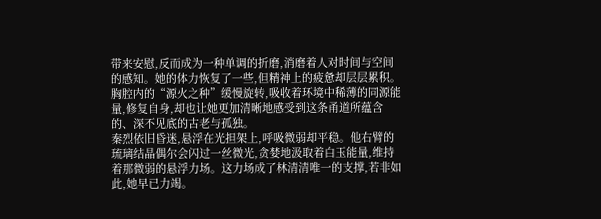带来安慰,反而成为一种单调的折磨,消磨着人对时间与空间的感知。她的体力恢复了一些,但精神上的疲惫却层层累积。胸腔内的“源火之种”缓慢旋转,吸收着环境中稀薄的同源能量,修复自身,却也让她更加清晰地感受到这条甬道所蕴含的、深不见底的古老与孤独。
秦烈依旧昏迷,悬浮在光担架上,呼吸微弱却平稳。他右臂的琉璃结晶偶尔会闪过一丝微光,贪婪地汲取着白玉能量,维持着那微弱的悬浮力场。这力场成了林清清唯一的支撑,若非如此,她早已力竭。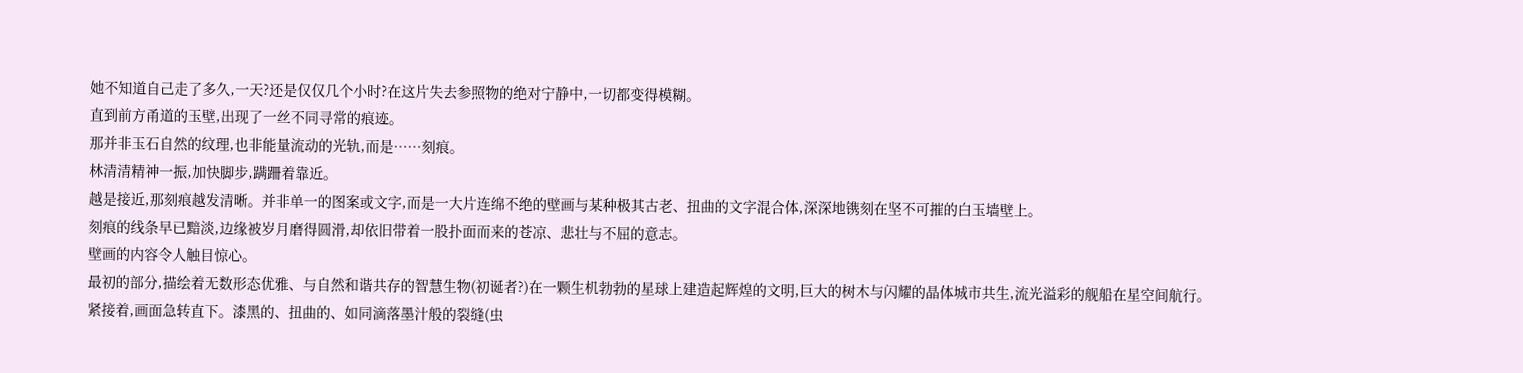她不知道自己走了多久,一天?还是仅仅几个小时?在这片失去参照物的绝对宁静中,一切都变得模糊。
直到前方甬道的玉壁,出现了一丝不同寻常的痕迹。
那并非玉石自然的纹理,也非能量流动的光轨,而是……刻痕。
林清清精神一振,加快脚步,蹒跚着靠近。
越是接近,那刻痕越发清晰。并非单一的图案或文字,而是一大片连绵不绝的壁画与某种极其古老、扭曲的文字混合体,深深地镌刻在坚不可摧的白玉墙壁上。
刻痕的线条早已黯淡,边缘被岁月磨得圆滑,却依旧带着一股扑面而来的苍凉、悲壮与不屈的意志。
壁画的内容令人触目惊心。
最初的部分,描绘着无数形态优雅、与自然和谐共存的智慧生物(初诞者?)在一颗生机勃勃的星球上建造起辉煌的文明,巨大的树木与闪耀的晶体城市共生,流光溢彩的舰船在星空间航行。
紧接着,画面急转直下。漆黑的、扭曲的、如同滴落墨汁般的裂缝(虫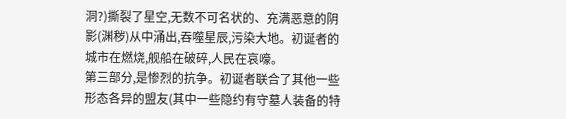洞?)撕裂了星空,无数不可名状的、充满恶意的阴影(渊秽)从中涌出,吞噬星辰,污染大地。初诞者的城市在燃烧,舰船在破碎,人民在哀嚎。
第三部分,是惨烈的抗争。初诞者联合了其他一些形态各异的盟友(其中一些隐约有守墓人装备的特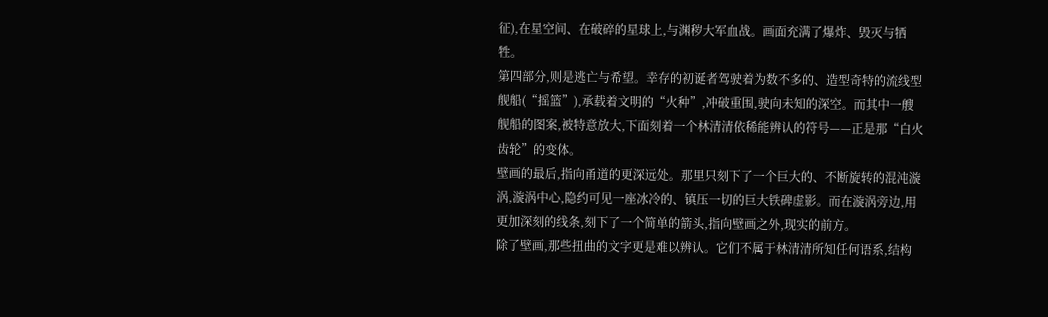征),在星空间、在破碎的星球上,与渊秽大军血战。画面充满了爆炸、毁灭与牺牲。
第四部分,则是逃亡与希望。幸存的初诞者驾驶着为数不多的、造型奇特的流线型舰船(“摇篮”),承载着文明的“火种”,冲破重围,驶向未知的深空。而其中一艘舰船的图案,被特意放大,下面刻着一个林清清依稀能辨认的符号——正是那“白火齿轮”的变体。
壁画的最后,指向甬道的更深远处。那里只刻下了一个巨大的、不断旋转的混沌漩涡,漩涡中心,隐约可见一座冰冷的、镇压一切的巨大铁碑虚影。而在漩涡旁边,用更加深刻的线条,刻下了一个简单的箭头,指向壁画之外,现实的前方。
除了壁画,那些扭曲的文字更是难以辨认。它们不属于林清清所知任何语系,结构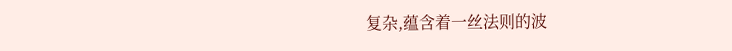复杂,蕴含着一丝法则的波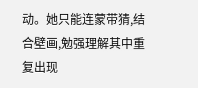动。她只能连蒙带猜,结合壁画,勉强理解其中重复出现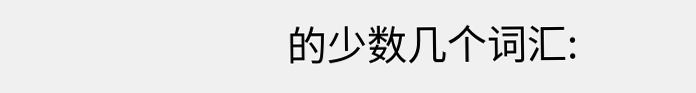的少数几个词汇: